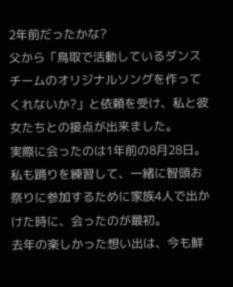2年前だったかな?
父から「鳥取で活動しているダンスチームのオリジナルソングを作ってくれないか?」と依頼を受け、私と彼女たちとの接点が出来ました。
実際に会ったのは1年前の8月28日。
私も踊りを練習して、一緒に智頭お祭りに参加するために家族4人で出かけた時に、会ったのが最初。
去年の楽しかった想い出は、今も鮮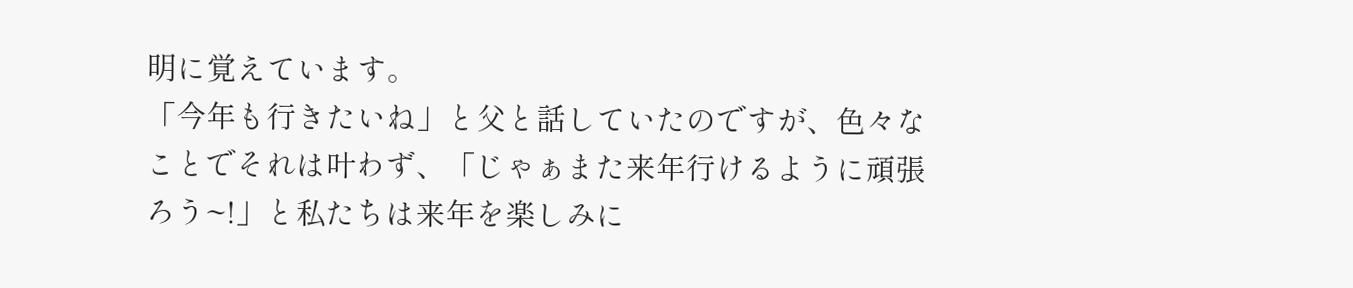明に覚えています。
「今年も行きたいね」と父と話していたのですが、色々なことでそれは叶わず、「じゃぁまた来年行けるように頑張ろう~!」と私たちは来年を楽しみに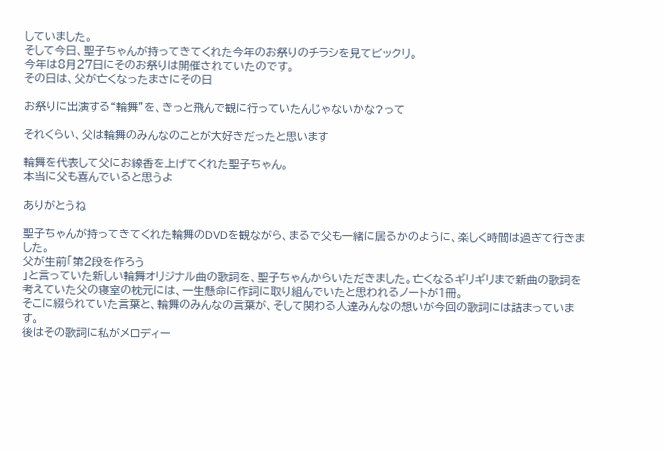していました。
そして今日、聖子ちゃんが持ってきてくれた今年のお祭りのチラシを見てビックリ。
今年は8月27日にそのお祭りは開催されていたのです。
その日は、父が亡くなったまさにその日

お祭りに出演する“輪舞”を、きっと飛んで観に行っていたんじゃないかな?って

それくらい、父は輪舞のみんなのことが大好きだったと思います

輪舞を代表して父にお線香を上げてくれた聖子ちゃん。
本当に父も喜んでいると思うよ

ありがとうね

聖子ちゃんが持ってきてくれた輪舞のDVDを観ながら、まるで父も一緒に居るかのように、楽しく時間は過ぎて行きました。
父が生前「第2段を作ろう
」と言っていた新しい輪舞オリジナル曲の歌詞を、聖子ちゃんからいただきました。亡くなるギリギリまで新曲の歌詞を考えていた父の寝室の枕元には、一生懸命に作詞に取り組んでいたと思われるノートが1冊。
そこに綴られていた言葉と、輪舞のみんなの言葉が、そして関わる人達みんなの想いが今回の歌詞には詰まっています。
後はその歌詞に私がメロディー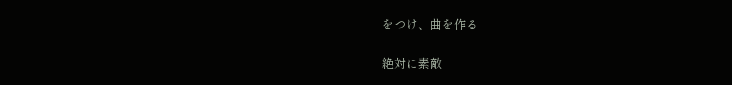をつけ、曲を作る

絶対に素敵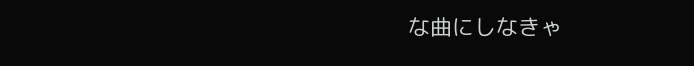な曲にしなきゃ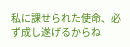私に課せられた使命、必ず成し遂げるからね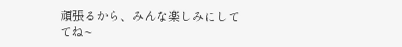頑張るから、みんな楽しみにしててね~